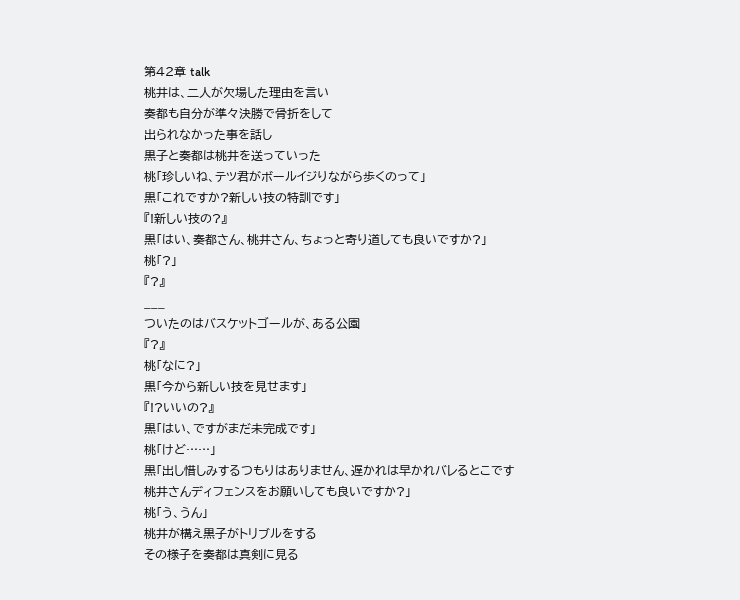第42章 talk
桃井は、二人が欠場した理由を言い
奏都も自分が準々決勝で骨折をして
出られなかった事を話し
黒子と奏都は桃井を送っていった
桃「珍しいね、テツ君がボールイジりながら歩くのって」
黒「これですか?新しい技の特訓です」
『!新しい技の?』
黒「はい、奏都さん、桃井さん、ちょっと寄り道しても良いですか?」
桃「?」
『?』
___
ついたのはバスケットゴールが、ある公園
『?』
桃「なに?」
黒「今から新しい技を見せます」
『!?いいの?』
黒「はい、ですがまだ未完成です」
桃「けど……」
黒「出し惜しみするつもりはありません、遅かれは早かれバレるとこです
桃井さんディフェンスをお願いしても良いですか?」
桃「う、うん」
桃井が構え黒子がトリブルをする
その様子を奏都は真剣に見る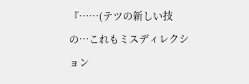『……(テツの新しい技の…これもミスディレクション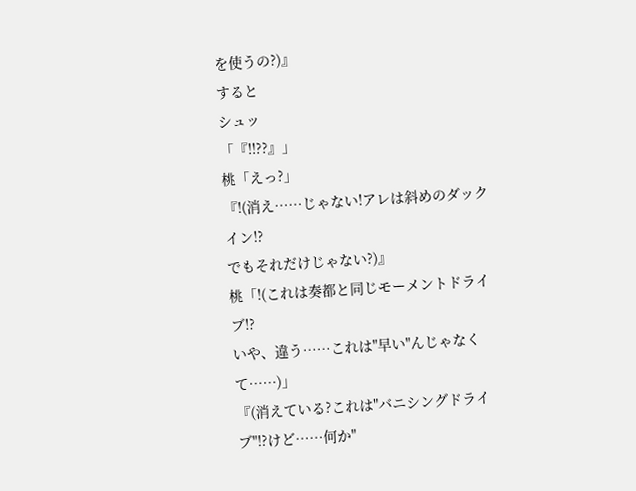を使うの?)』
すると
シュッ
「『!!??』」
桃「えっ?」
『!(消え……じゃない!アレは斜めのダックイン!?
でもそれだけじゃない?)』
桃「!(これは奏都と同じモーメントドライブ!?
いや、違う……これは"早い"んじゃなくて……)」
『(消えている?これは"バニシングドライブ"!?けど……何か"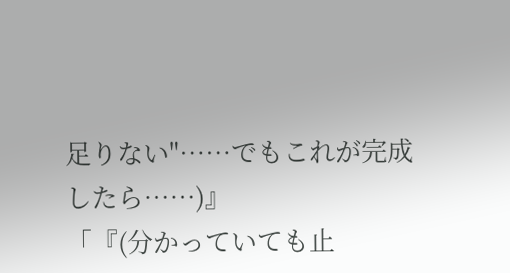足りない"……でもこれが完成したら……)』
「『(分かっていても止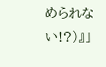められない!?)』」